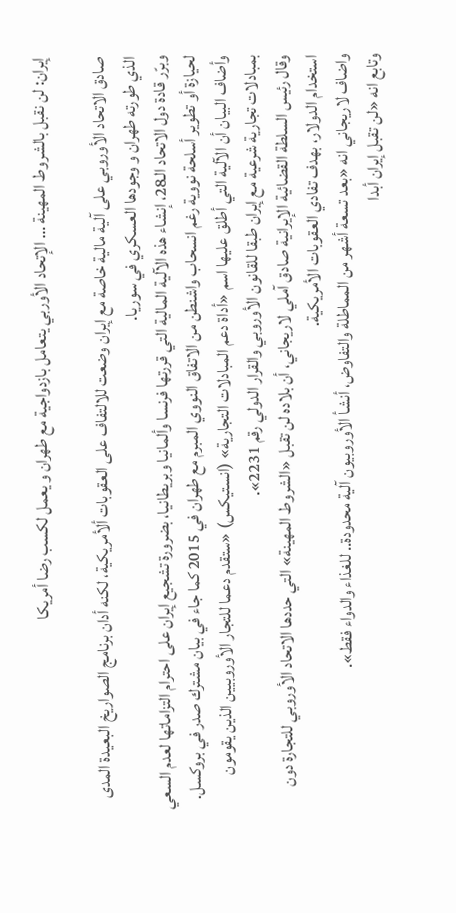إيران: لن نقبل بالشروط المهينة … الإتحاد الأوربي يتعامل بازدواجية مع طهران و يعمل لكسب رضا أمريكا

صادق الاتحاد الأوروبي على آلية مالية خاصة مع إيران وضعت للالتفاف على العقوبات ألأمريكية، لكنه أدان برنامج الصواريخ البعيدة المدى الذي طورته طهران و وجودها العسكري في سوريا.
وبرّر قادة دول الاتحاد الـ28، إنشاء هذه الآلية المالية التي قررتها فرنسا وألمانيا وبريطانيا، بضرورة تشجيع إيران على احترام التزاماتها لعدم السعي لحيازة أو تطوير أسلحة نووية رغم انسحاب واشنطن من الاتفاق النووي المبرم مع طهران في 2015 كما جاء في بيان مشترك صدر في بروكسل.
وأضاف البيان أن الآلية التي أطلق عليها اسم «أداة دعم المبادلات التجارية» (انستيكس) «ستقدم دعما للتجار الأوروبيين الذين يقومون بمبادلات تجارية شرعية مع إيران طبقا للقانون الأوروبي والقرار الدولي رقم 2231».
وقال رئيس السلطة القضائية الإيرانية صادق آملي لاريجاني، أن بلاده لن تقبل «الشروط المهينة» التي حددها الاتحاد الأوروبي للتجارة دون استخدام الدولار، بهدف تفادي العقوبات الأمريكية.
واضاف لاريجاني انه «بعد تسعة أشهر من المماطلة والتفاوض، أنشأ الأوروبيون آلية محدودة.. للغذاء والدواء فقط».
وتابع انه «لن تقبل إيران أبدا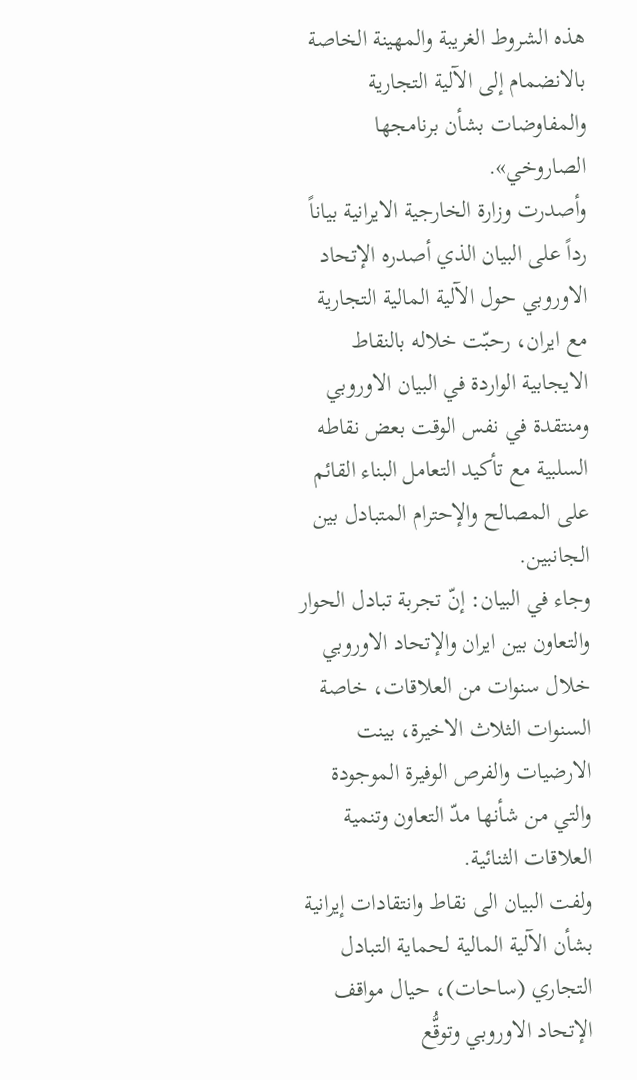هذه الشروط الغريبة والمهينة الخاصة بالانضمام إلى الآلية التجارية والمفاوضات بشأن برنامجها الصاروخي».
وأصدرت وزارة الخارجية الايرانية بياناً رداً على البيان الذي أصدره الإتحاد الاوروبي حول الآلية المالية التجارية مع ايران، رحبّت خلاله بالنقاط الايجابية الواردة في البيان الاوروبي ومنتقدة في نفس الوقت بعض نقاطه السلبية مع تأكيد التعامل البناء القائم على المصالح والإحترام المتبادل بين الجانبين.
وجاء في البيان: إنّ تجربة تبادل الحوار والتعاون بين ايران والإتحاد الاوروبي خلال سنوات من العلاقات، خاصة السنوات الثلاث الاخيرة، بينت الارضيات والفرص الوفيرة الموجودة والتي من شأنها مدّ التعاون وتنمية العلاقات الثنائية.
ولفت البيان الى نقاط وانتقادات إيرانية بشأن الآلية المالية لحماية التبادل التجاري (ساحات)، حيال مواقف الإتحاد الاوروبي وتوقُّع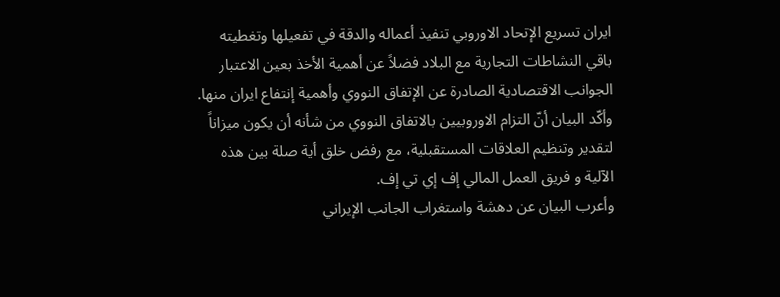ايران تسريع الإتحاد الاوروبي تنفيذ أعماله والدقة في تفعيلها وتغطيته باقي النشاطات التجارية مع البلاد فضلاً عن أهمية الأخذ بعين الاعتبار الجوانب الاقتصادية الصادرة عن الإتفاق النووي وأهمية إنتفاع ايران منها.
وأكّد البيان أنّ التزام الاوروبيين بالاتفاق النووي من شأنه أن يكون ميزاناً لتقدير وتنظيم العلاقات المستقبلية، مع رفض خلق أية صلة بين هذه الآلية و فريق العمل المالي إف إي تي إف.
وأعرب البيان عن دهشة واستغراب الجانب الإيراني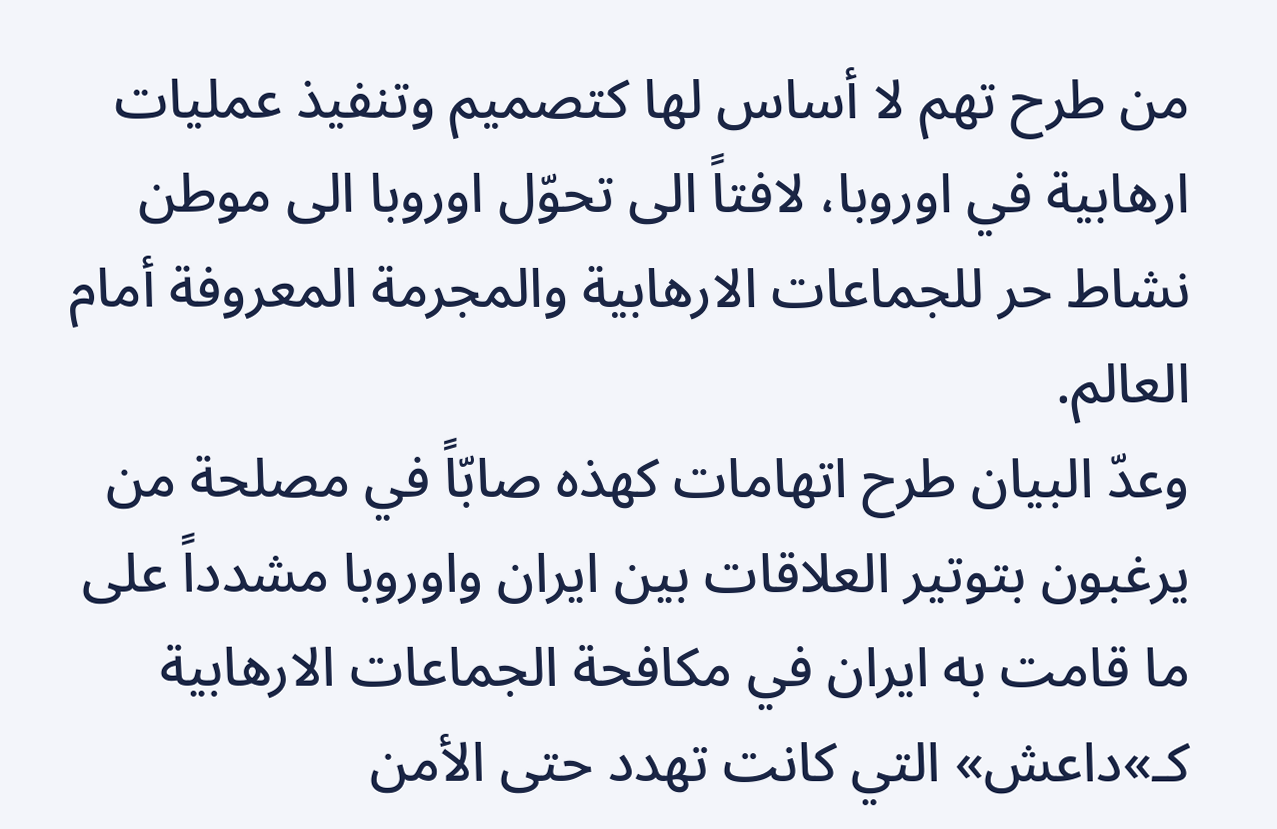من طرح تهم لا أساس لها كتصميم وتنفيذ عمليات ارهابية في اوروبا، لافتاً الى تحوّل اوروبا الى موطن نشاط حر للجماعات الارهابية والمجرمة المعروفة أمام العالم.
وعدّ البيان طرح اتهامات كهذه صابّاً في مصلحة من يرغبون بتوتير العلاقات بين ايران واوروبا مشدداً على ما قامت به ايران في مكافحة الجماعات الارهابية كـ»داعش» التي كانت تهدد حتى الأمن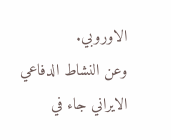الاوروبي.
وعن النشاط الدفاعي الايراني جاء في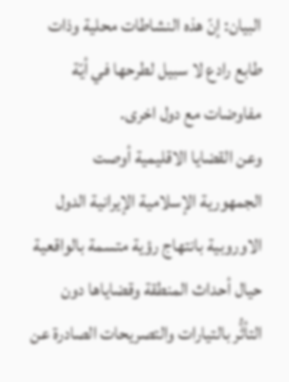البيان: إنّ هذه النشاطات محلية وذات طابع رادع لا سبيل لطرحها في أيّة مفاوضات مع دول اخرى.
وعن القضايا الاقليمية أوصت الجمهورية الإسلامية الإيرانية الدول الاوروبية بانتهاج رؤية متسمة بالواقعية حيال أحداث المنطقة وقضاياها دون التأثُّر بالتيارات والتصريحات الصادرة عن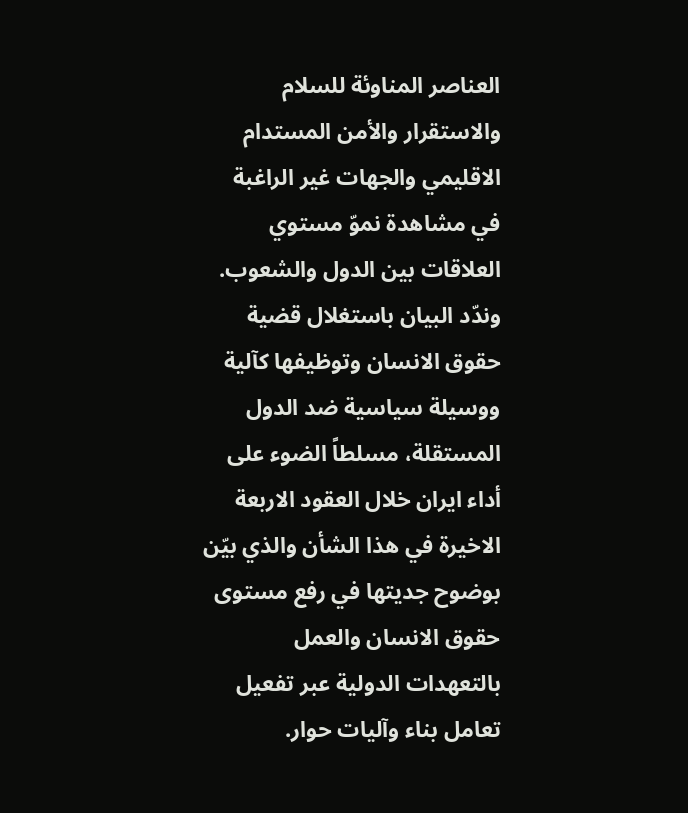العناصر المناوئة للسلام والاستقرار والأمن المستدام الاقليمي والجهات غير الراغبة في مشاهدة نموّ مستوي العلاقات بين الدول والشعوب.
وندّد البيان باستغلال قضية حقوق الانسان وتوظيفها كآلية ووسيلة سياسية ضد الدول المستقلة، مسلطاً الضوء على أداء ايران خلال العقود الاربعة الاخيرة في هذا الشأن والذي بيّن بوضوح جديتها في رفع مستوى حقوق الانسان والعمل بالتعهدات الدولية عبر تفعيل تعامل بناء وآليات حوار.